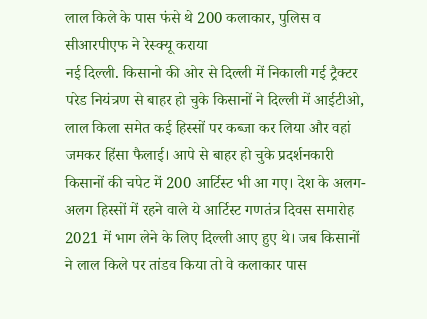लाल किले के पास फंसे थे 200 कलाकार, पुलिस व सीआरपीएफ ने रेस्क्यू कराया
नई दिल्ली. किसानो की ओर से दिल्ली में निकाली गई ट्रैक्टर परेड नियंत्रण से बाहर हो चुके किसानों ने दिल्ली में आईटीओ, लाल किला समेत कई हिस्सों पर कब्जा कर लिया और वहां जमकर हिंसा फैलाई। आपे से बाहर हो चुके प्रदर्शनकारी किसानों की चपेट में 200 आर्टिस्ट भी आ गए। देश के अलग-अलग हिस्सों में रहने वाले ये आर्टिस्ट गणतंत्र दिवस समारोह 2021 में भाग लेने के लिए दिल्ली आए हुए थे। जब किसानों ने लाल किले पर तांडव किया तो वे कलाकार पास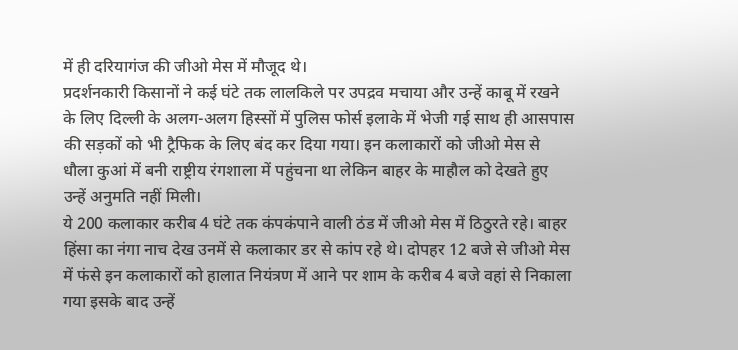में ही दरियागंज की जीओ मेस में मौजूद थे।
प्रदर्शनकारी किसानों ने कई घंटे तक लालकिले पर उपद्रव मचाया और उन्हें काबू में रखने के लिए दिल्ली के अलग-अलग हिस्सों में पुलिस फोर्स इलाके में भेजी गई साथ ही आसपास की सड़कों को भी ट्रैफिक के लिए बंद कर दिया गया। इन कलाकारों को जीओ मेस से धौला कुआं में बनी राष्ट्रीय रंगशाला में पहुंचना था लेकिन बाहर के माहौल को देखते हुए उन्हें अनुमति नहीं मिली।
ये 200 कलाकार करीब 4 घंटे तक कंपकंपाने वाली ठंड में जीओ मेस में ठिठुरते रहे। बाहर हिंसा का नंगा नाच देख उनमें से कलाकार डर से कांप रहे थे। दोपहर 12 बजे से जीओ मेस में फंसे इन कलाकारों को हालात नियंत्रण में आने पर शाम के करीब 4 बजे वहां से निकाला गया इसके बाद उन्हें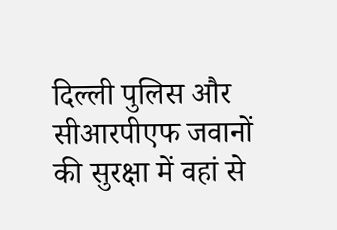दिल्ली पुलिस और सीआरपीएफ जवानों की सुरक्षा में वहां से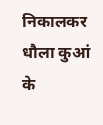निकालकर धौला कुआं के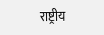राष्ट्रीय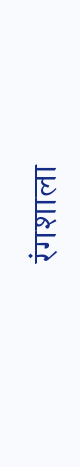रंगशाला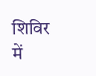शिविर में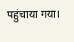पहुंचाया गया।